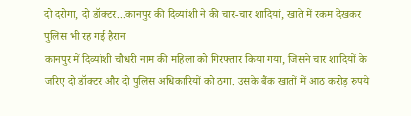दो दरोगा, दो डॉक्टर...कानपुर की दिव्यांशी ने की चार-चार शादियां, खाते में रकम देखकर पुलिस भी रह गई हैरान
कानपुर में दिव्यांशी चौधरी नाम की महिला को गिरफ्तार किया गया, जिसने चार शादियों के जरिए दो डॉक्टर और दो पुलिस अधिकारियों को ठगा. उसके बैंक खातों में आठ करोड़ रुपये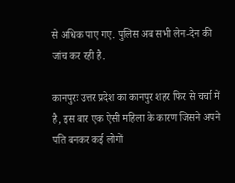से अधिक पाए गए. पुलिस अब सभी लेन-देन की जांच कर रही है.

कानपुरः उत्तर प्रदेश का कानपुर शहर फिर से चर्चा में है, इस बार एक ऐसी महिला के कारण जिसने अपने पति बनकर कई लोगों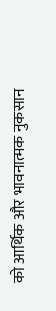को आर्थिक और भावनात्मक नुकसान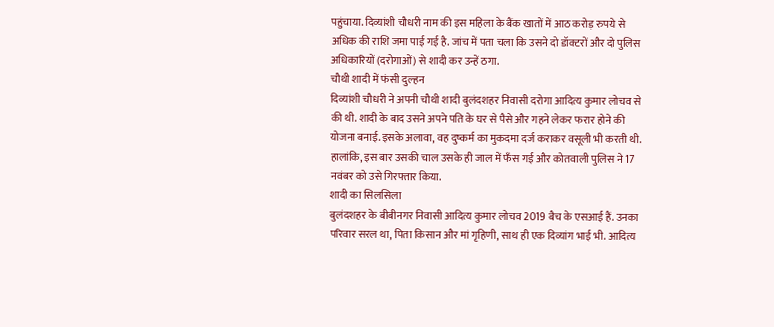पहुंचाया. दिव्यांशी चौधरी नाम की इस महिला के बैंक खातों में आठ करोड़ रुपये से अधिक की राशि जमा पाई गई है. जांच में पता चला कि उसने दो डॉक्टरों और दो पुलिस अधिकारियों (दरोगाओं) से शादी कर उन्हें ठगा.
चौथी शादी में फंसी दुल्हन
दिव्यांशी चौधरी ने अपनी चौथी शादी बुलंदशहर निवासी दरोगा आदित्य कुमार लोचव से की थी. शादी के बाद उसने अपने पति के घर से पैसे और गहने लेकर फरार होने की योजना बनाई. इसके अलावा, वह दुष्कर्म का मुकदमा दर्ज कराकर वसूली भी करती थी. हालांकि, इस बार उसकी चाल उसके ही जाल में फँस गई और कोतवाली पुलिस ने 17 नवंबर को उसे गिरफ्तार किया.
शादी का सिलसिला
बुलंदशहर के बीबीनगर निवासी आदित्य कुमार लोचव 2019 बैच के एसआई हैं. उनका परिवार सरल था, पिता किसान और मां गृहिणी, साथ ही एक दिव्यांग भाई भी. आदित्य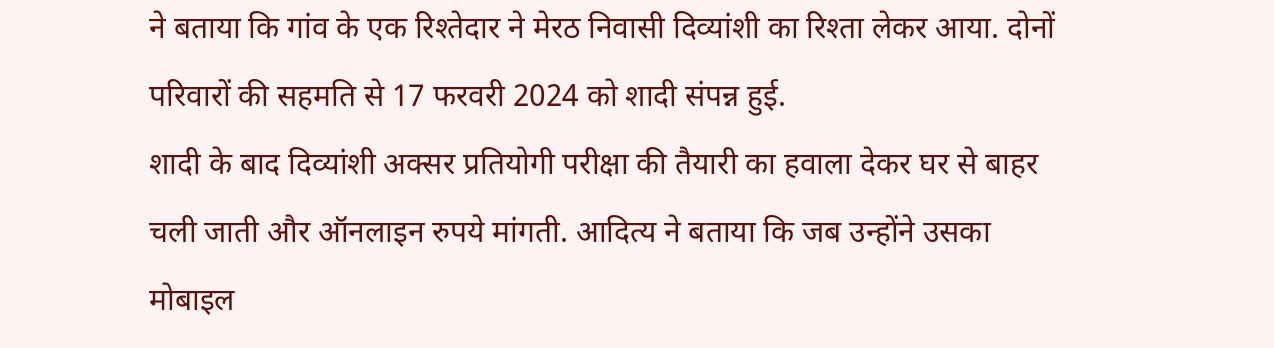ने बताया कि गांव के एक रिश्तेदार ने मेरठ निवासी दिव्यांशी का रिश्ता लेकर आया. दोनों परिवारों की सहमति से 17 फरवरी 2024 को शादी संपन्न हुई.
शादी के बाद दिव्यांशी अक्सर प्रतियोगी परीक्षा की तैयारी का हवाला देकर घर से बाहर चली जाती और ऑनलाइन रुपये मांगती. आदित्य ने बताया कि जब उन्होंने उसका मोबाइल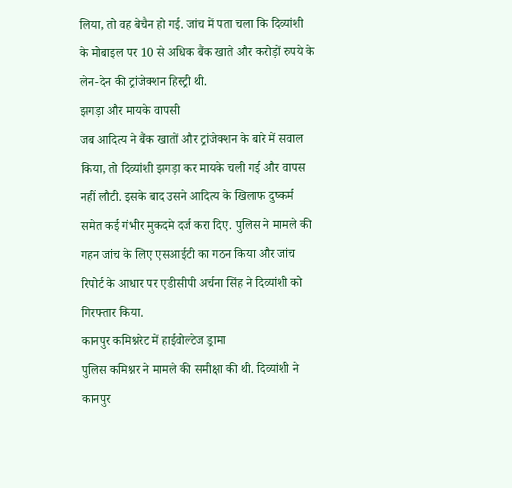लिया, तो वह बेचैन हो गई. जांच में पता चला कि दिव्यांशी के मोबाइल पर 10 से अधिक बैंक खाते और करोड़ों रुपये के लेन-देन की ट्रांजेक्शन हिस्ट्री थी.
झगड़ा और मायके वापसी
जब आदित्य ने बैंक खातों और ट्रांजेक्शन के बारे में सवाल किया, तो दिव्यांशी झगड़ा कर मायके चली गई और वापस नहीं लौटी. इसके बाद उसने आदित्य के खिलाफ दुष्कर्म समेत कई गंभीर मुकदमे दर्ज करा दिए. पुलिस ने मामले की गहन जांच के लिए एसआईटी का गठन किया और जांच रिपोर्ट के आधार पर एडीसीपी अर्चना सिंह ने दिव्यांशी को गिरफ्तार किया.
कानपुर कमिश्नरेट में हाईवोल्टेज ड्रामा
पुलिस कमिश्नर ने मामले की समीक्षा की थी. दिव्यांशी ने कानपुर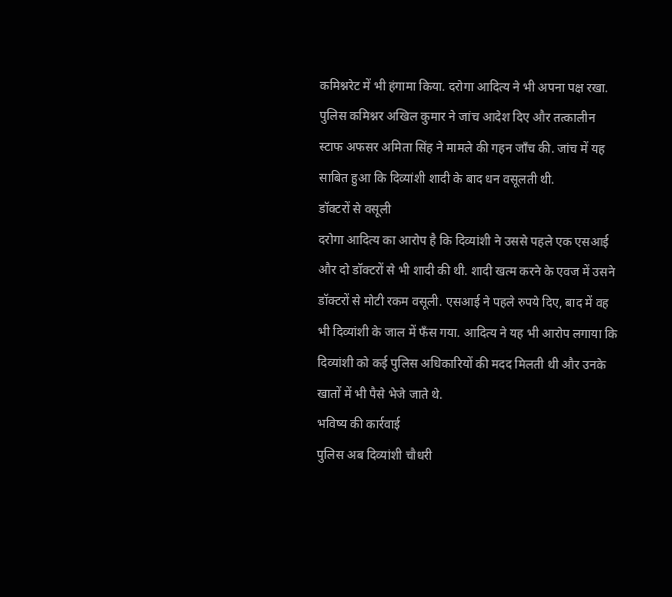कमिश्नरेट में भी हंगामा किया. दरोगा आदित्य ने भी अपना पक्ष रखा. पुलिस कमिश्नर अखिल कुमार ने जांच आदेश दिए और तत्कालीन स्टाफ अफसर अमिता सिंह ने मामले की गहन जाँच की. जांच में यह साबित हुआ कि दिव्यांशी शादी के बाद धन वसूलती थी.
डॉक्टरों से वसूली
दरोगा आदित्य का आरोप है कि दिव्यांशी ने उससे पहले एक एसआई और दो डॉक्टरों से भी शादी की थी. शादी खत्म करने के एवज में उसने डॉक्टरों से मोटी रकम वसूली. एसआई ने पहले रुपये दिए, बाद में वह भी दिव्यांशी के जाल में फँस गया. आदित्य ने यह भी आरोप लगाया कि दिव्यांशी को कई पुलिस अधिकारियों की मदद मिलती थी और उनके खातों में भी पैसे भेजे जाते थे.
भविष्य की कार्रवाई
पुलिस अब दिव्यांशी चौधरी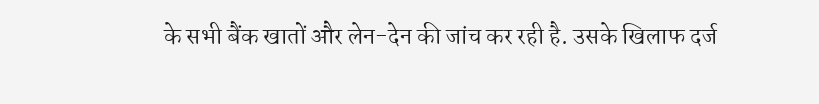के सभी बैंक खातों और लेन-देन की जांच कर रही है. उसके खिलाफ दर्ज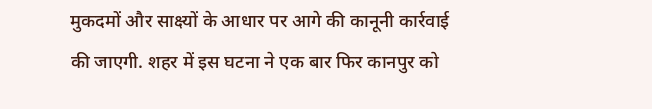मुकदमों और साक्ष्यों के आधार पर आगे की कानूनी कार्रवाई की जाएगी. शहर में इस घटना ने एक बार फिर कानपुर को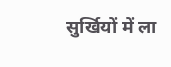सुर्खियों में ला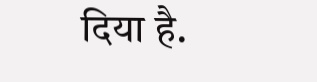दिया है.